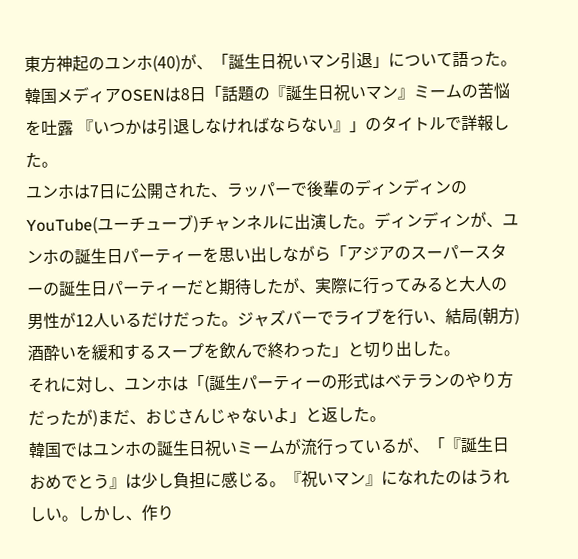東方神起のユンホ(40)が、「誕生日祝いマン引退」について語った。韓国メディアOSENは8日「話題の『誕生日祝いマン』ミームの苦悩を吐露 『いつかは引退しなければならない』」のタイトルで詳報した。
ユンホは7日に公開された、ラッパーで後輩のディンディンのYouTube(ユーチューブ)チャンネルに出演した。ディンディンが、ユンホの誕生日パーティーを思い出しながら「アジアのスーパースターの誕生日パーティーだと期待したが、実際に行ってみると大人の男性が12人いるだけだった。ジャズバーでライブを行い、結局(朝方)酒酔いを緩和するスープを飲んで終わった」と切り出した。
それに対し、ユンホは「(誕生パーティーの形式はベテランのやり方だったが)まだ、おじさんじゃないよ」と返した。
韓国ではユンホの誕生日祝いミームが流行っているが、「『誕生日おめでとう』は少し負担に感じる。『祝いマン』になれたのはうれしい。しかし、作り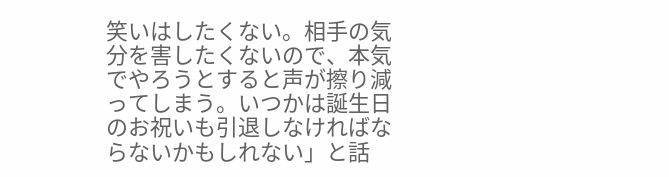笑いはしたくない。相手の気分を害したくないので、本気でやろうとすると声が擦り減ってしまう。いつかは誕生日のお祝いも引退しなければならないかもしれない」と話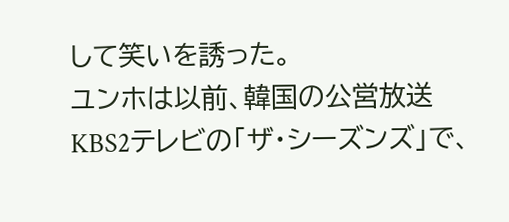して笑いを誘った。
ユンホは以前、韓国の公営放送KBS2テレビの「ザ・シーズンズ」で、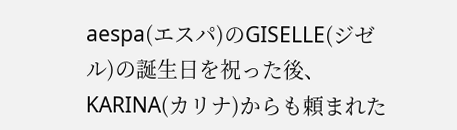aespa(エスパ)のGISELLE(ジゼル)の誕生日を祝った後、KARINA(カリナ)からも頼まれた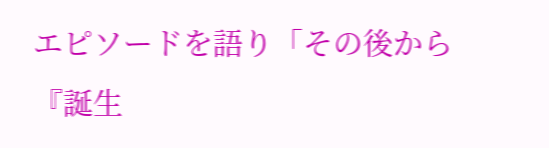エピソードを語り「その後から『誕生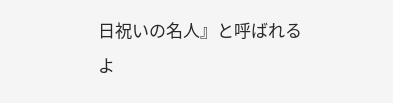日祝いの名人』と呼ばれるよ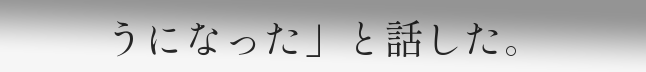うになった」と話した。